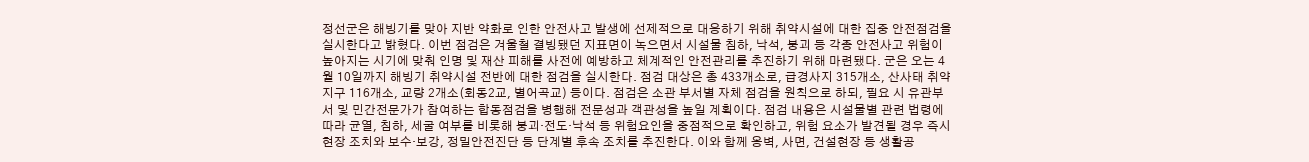정선군은 해빙기를 맞아 지반 약화로 인한 안전사고 발생에 선제적으로 대응하기 위해 취약시설에 대한 집중 안전점검을 실시한다고 밝혔다. 이번 점검은 겨울철 결빙됐던 지표면이 녹으면서 시설물 침하, 낙석, 붕괴 등 각종 안전사고 위험이 높아지는 시기에 맞춰 인명 및 재산 피해를 사전에 예방하고 체계적인 안전관리를 추진하기 위해 마련됐다. 군은 오는 4월 10일까지 해빙기 취약시설 전반에 대한 점검을 실시한다. 점검 대상은 총 433개소로, 급경사지 315개소, 산사태 취약지구 116개소, 교량 2개소(회동2교, 별어곡교) 등이다. 점검은 소관 부서별 자체 점검을 원칙으로 하되, 필요 시 유관부서 및 민간전문가가 참여하는 합동점검을 병행해 전문성과 객관성을 높일 계획이다. 점검 내용은 시설물별 관련 법령에 따라 균열, 침하, 세굴 여부를 비롯해 붕괴·전도·낙석 등 위험요인을 중점적으로 확인하고, 위험 요소가 발견될 경우 즉시 현장 조치와 보수·보강, 정밀안전진단 등 단계별 후속 조치를 추진한다. 이와 함께 옹벽, 사면, 건설현장 등 생활공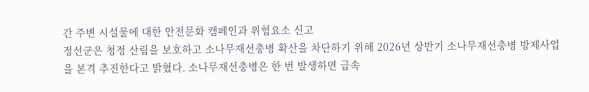간 주변 시설물에 대한 안전문화 캠페인과 위험요소 신고
정선군은 청정 산림을 보호하고 소나무재선충병 확산을 차단하기 위해 2026년 상반기 소나무재선충병 방제사업을 본격 추진한다고 밝혔다. 소나무재선충병은 한 번 발생하면 급속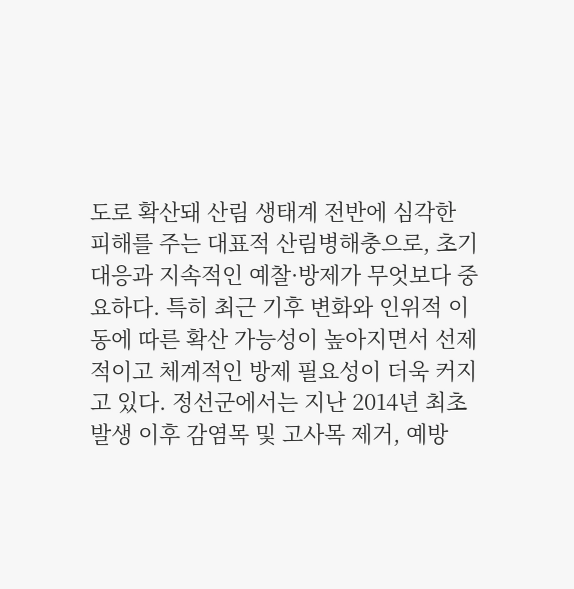도로 확산돼 산림 생태계 전반에 심각한 피해를 주는 대표적 산림병해충으로, 초기 대응과 지속적인 예찰·방제가 무엇보다 중요하다. 특히 최근 기후 변화와 인위적 이동에 따른 확산 가능성이 높아지면서 선제적이고 체계적인 방제 필요성이 더욱 커지고 있다. 정선군에서는 지난 2014년 최초 발생 이후 감염목 및 고사목 제거, 예방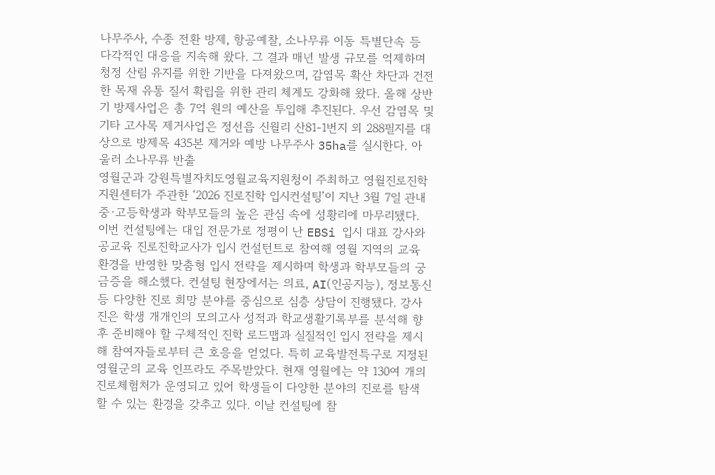나무주사, 수종 전환 방제, 항공예찰, 소나무류 이동 특별단속 등 다각적인 대응을 지속해 왔다. 그 결과 매년 발생 규모를 억제하며 청정 산림 유지를 위한 기반을 다져왔으며, 감염목 확산 차단과 건전한 목재 유통 질서 확립을 위한 관리 체계도 강화해 왔다. 올해 상반기 방제사업은 총 7억 원의 예산을 투입해 추진된다. 우선 감염목 및 기타 고사목 제거사업은 정선읍 신월리 산81-1번지 외 288필지를 대상으로 방제목 435본 제거와 예방 나무주사 35ha를 실시한다. 아울러 소나무류 반출
영월군과 강원특별자치도영월교육지원청이 주최하고 영월진로진학지원센터가 주관한 ‘2026 진로진학 입시컨설팅’이 지난 3월 7일 관내 중·고등학생과 학부모들의 높은 관심 속에 성황리에 마무리됐다. 이번 컨설팅에는 대입 전문가로 정평이 난 EBSi 입시 대표 강사와 공교육 진로진학교사가 입시 컨설턴트로 참여해 영월 지역의 교육 환경을 반영한 맞춤형 입시 전략을 제시하며 학생과 학부모들의 궁금증을 해소했다. 컨설팅 현장에서는 의료, AI(인공지능), 정보통신 등 다양한 진로 희망 분야를 중심으로 심층 상담이 진행됐다. 강사진은 학생 개개인의 모의고사 성적과 학교생활기록부를 분석해 향후 준비해야 할 구체적인 진학 로드맵과 실질적인 입시 전략을 제시해 참여자들로부터 큰 호응을 얻었다. 특히 교육발전특구로 지정된 영월군의 교육 인프라도 주목받았다. 현재 영월에는 약 130여 개의 진로체험처가 운영되고 있어 학생들이 다양한 분야의 진로를 탐색할 수 있는 환경을 갖추고 있다. 이날 컨설팅에 참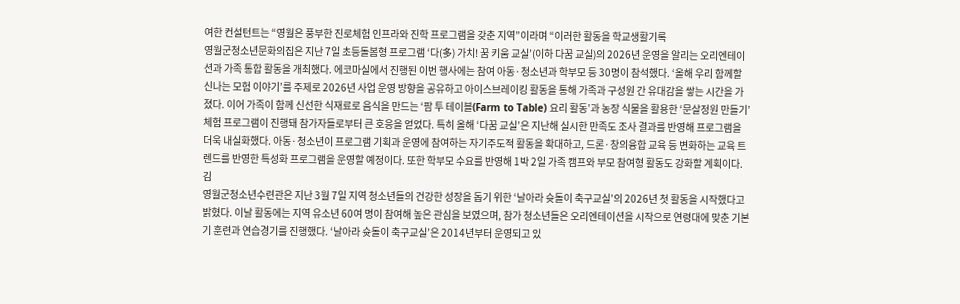여한 컨설턴트는 “영월은 풍부한 진로체험 인프라와 진학 프로그램을 갖춘 지역”이라며 “이러한 활동을 학교생활기록
영월군청소년문화의집은 지난 7일 초등돌봄형 프로그램 ‘다(多) 가치! 꿈 키움 교실’(이하 다꿈 교실)의 2026년 운영을 알리는 오리엔테이션과 가족 통합 활동을 개최했다. 에코마실에서 진행된 이번 행사에는 참여 아동·청소년과 학부모 등 30명이 참석했다. ‘올해 우리 함께할 신나는 모험 이야기’를 주제로 2026년 사업 운영 방향을 공유하고 아이스브레이킹 활동을 통해 가족과 구성원 간 유대감을 쌓는 시간을 가졌다. 이어 가족이 함께 신선한 식재료로 음식을 만드는 ‘팜 투 테이블(Farm to Table) 요리 활동’과 농장 식물을 활용한 ‘문살정원 만들기’ 체험 프로그램이 진행돼 참가자들로부터 큰 호응을 얻었다. 특히 올해 ‘다꿈 교실’은 지난해 실시한 만족도 조사 결과를 반영해 프로그램을 더욱 내실화했다. 아동·청소년이 프로그램 기획과 운영에 참여하는 자기주도적 활동을 확대하고, 드론·창의융합 교육 등 변화하는 교육 트렌드를 반영한 특성화 프로그램을 운영할 예정이다. 또한 학부모 수요를 반영해 1박 2일 가족 캠프와 부모 참여형 활동도 강화할 계획이다. 김
영월군청소년수련관은 지난 3월 7일 지역 청소년들의 건강한 성장을 돕기 위한 ‘날아라 슛돌이 축구교실’의 2026년 첫 활동을 시작했다고 밝혔다. 이날 활동에는 지역 유소년 60여 명이 참여해 높은 관심을 보였으며, 참가 청소년들은 오리엔테이션을 시작으로 연령대에 맞춘 기본기 훈련과 연습경기를 진행했다. ‘날아라 슛돌이 축구교실’은 2014년부터 운영되고 있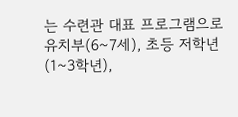는 수련관 대표 프로그램으로 유치부(6~7세), 초등 저학년(1~3학년),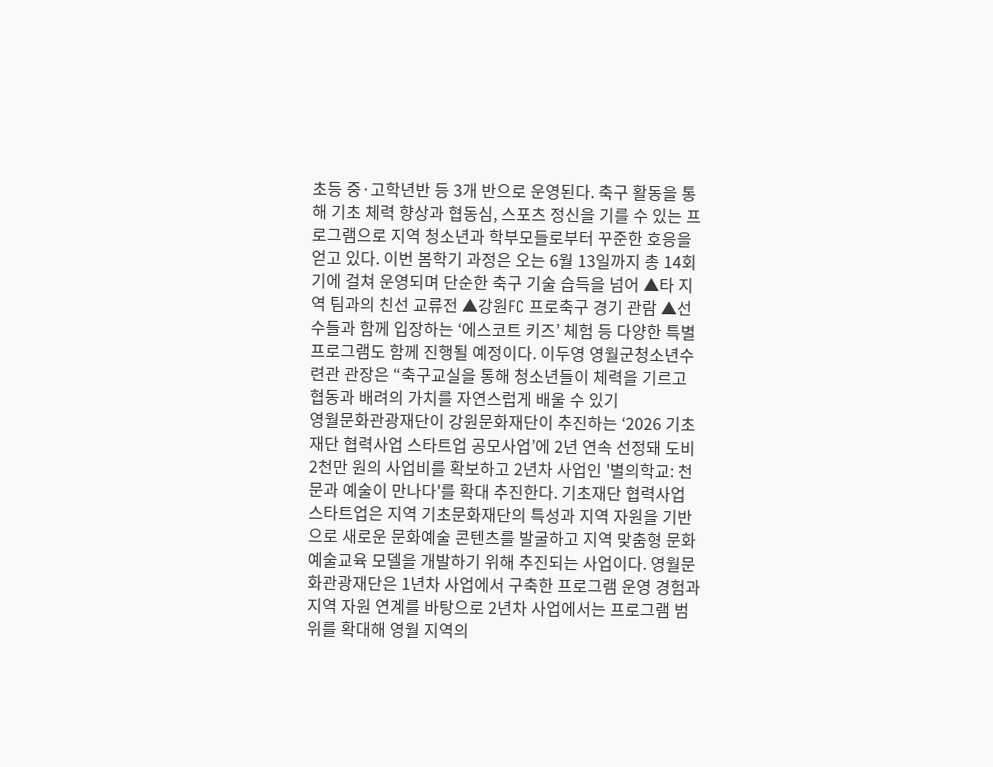초등 중·고학년반 등 3개 반으로 운영된다. 축구 활동을 통해 기초 체력 향상과 협동심, 스포츠 정신을 기를 수 있는 프로그램으로 지역 청소년과 학부모들로부터 꾸준한 호응을 얻고 있다. 이번 봄학기 과정은 오는 6월 13일까지 총 14회기에 걸쳐 운영되며 단순한 축구 기술 습득을 넘어 ▲타 지역 팀과의 친선 교류전 ▲강원FC 프로축구 경기 관람 ▲선수들과 함께 입장하는 ‘에스코트 키즈’ 체험 등 다양한 특별 프로그램도 함께 진행될 예정이다. 이두영 영월군청소년수련관 관장은 “축구교실을 통해 청소년들이 체력을 기르고 협동과 배려의 가치를 자연스럽게 배울 수 있기
영월문화관광재단이 강원문화재단이 추진하는 ‘2026 기초재단 협력사업 스타트업 공모사업’에 2년 연속 선정돼 도비 2천만 원의 사업비를 확보하고 2년차 사업인 '별의학교: 천문과 예술이 만나다'를 확대 추진한다. 기초재단 협력사업 스타트업은 지역 기초문화재단의 특성과 지역 자원을 기반으로 새로운 문화예술 콘텐츠를 발굴하고 지역 맞춤형 문화예술교육 모델을 개발하기 위해 추진되는 사업이다. 영월문화관광재단은 1년차 사업에서 구축한 프로그램 운영 경험과 지역 자원 연계를 바탕으로 2년차 사업에서는 프로그램 범위를 확대해 영월 지역의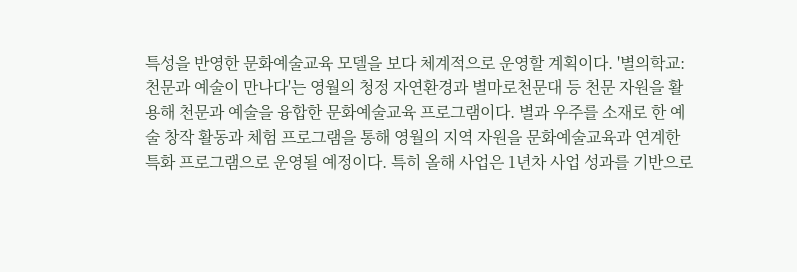특성을 반영한 문화예술교육 모델을 보다 체계적으로 운영할 계획이다. '별의학교: 천문과 예술이 만나다'는 영월의 청정 자연환경과 별마로천문대 등 천문 자원을 활용해 천문과 예술을 융합한 문화예술교육 프로그램이다. 별과 우주를 소재로 한 예술 창작 활동과 체험 프로그램을 통해 영월의 지역 자원을 문화예술교육과 연계한 특화 프로그램으로 운영될 예정이다. 특히 올해 사업은 1년차 사업 성과를 기반으로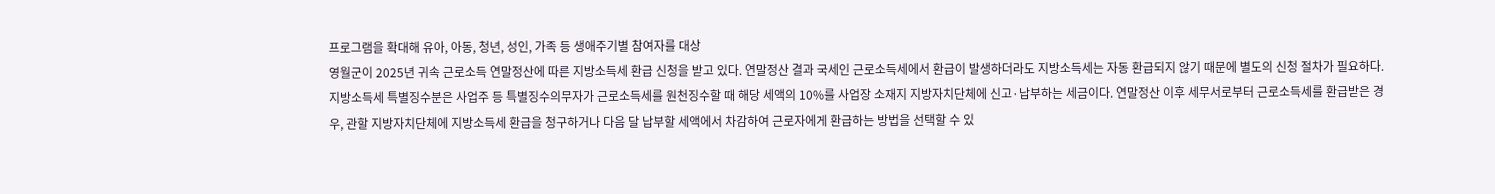프로그램을 확대해 유아, 아동, 청년, 성인, 가족 등 생애주기별 참여자를 대상
영월군이 2025년 귀속 근로소득 연말정산에 따른 지방소득세 환급 신청을 받고 있다. 연말정산 결과 국세인 근로소득세에서 환급이 발생하더라도 지방소득세는 자동 환급되지 않기 때문에 별도의 신청 절차가 필요하다. 지방소득세 특별징수분은 사업주 등 특별징수의무자가 근로소득세를 원천징수할 때 해당 세액의 10%를 사업장 소재지 지방자치단체에 신고·납부하는 세금이다. 연말정산 이후 세무서로부터 근로소득세를 환급받은 경우, 관할 지방자치단체에 지방소득세 환급을 청구하거나 다음 달 납부할 세액에서 차감하여 근로자에게 환급하는 방법을 선택할 수 있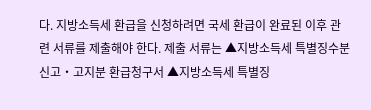다. 지방소득세 환급을 신청하려면 국세 환급이 완료된 이후 관련 서류를 제출해야 한다. 제출 서류는 ▲지방소득세 특별징수분 신고‧고지분 환급청구서 ▲지방소득세 특별징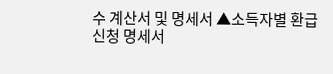수 계산서 및 명세서 ▲소득자별 환급신청 명세서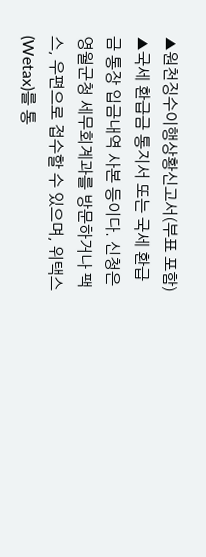▲원천징수이행상황신고서(부표 포함) ▲국세 환급금 통지서 또는 국세 환급금 통장 입금내역 사본 등이다. 신청은 영월군청 세무회계과를 방문하거나 팩스, 우편으로 접수할 수 있으며, 위택스(Wetax)를 통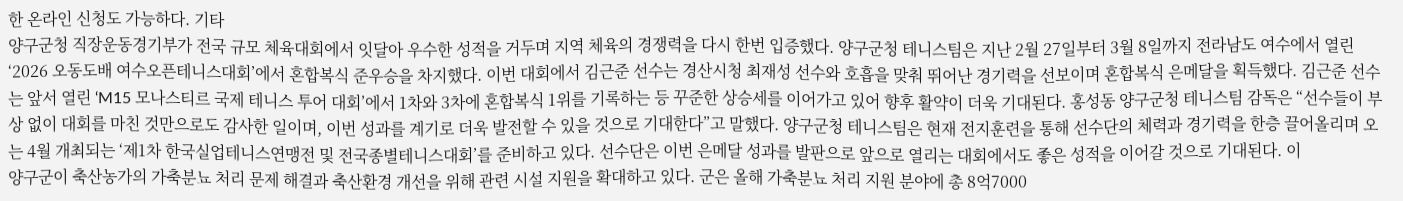한 온라인 신청도 가능하다. 기타
양구군청 직장운동경기부가 전국 규모 체육대회에서 잇달아 우수한 성적을 거두며 지역 체육의 경쟁력을 다시 한번 입증했다. 양구군청 테니스팀은 지난 2월 27일부터 3월 8일까지 전라남도 여수에서 열린 ‘2026 오동도배 여수오픈테니스대회’에서 혼합복식 준우승을 차지했다. 이번 대회에서 김근준 선수는 경산시청 최재성 선수와 호흡을 맞춰 뛰어난 경기력을 선보이며 혼합복식 은메달을 획득했다. 김근준 선수는 앞서 열린 ‘M15 모나스티르 국제 테니스 투어 대회’에서 1차와 3차에 혼합복식 1위를 기록하는 등 꾸준한 상승세를 이어가고 있어 향후 활약이 더욱 기대된다. 홍성동 양구군청 테니스팀 감독은 “선수들이 부상 없이 대회를 마친 것만으로도 감사한 일이며, 이번 성과를 계기로 더욱 발전할 수 있을 것으로 기대한다”고 말했다. 양구군청 테니스팀은 현재 전지훈련을 통해 선수단의 체력과 경기력을 한층 끌어올리며 오는 4월 개최되는 ‘제1차 한국실업테니스연맹전 및 전국종별테니스대회’를 준비하고 있다. 선수단은 이번 은메달 성과를 발판으로 앞으로 열리는 대회에서도 좋은 성적을 이어갈 것으로 기대된다. 이
양구군이 축산농가의 가축분뇨 처리 문제 해결과 축산환경 개선을 위해 관련 시설 지원을 확대하고 있다. 군은 올해 가축분뇨 처리 지원 분야에 총 8억7000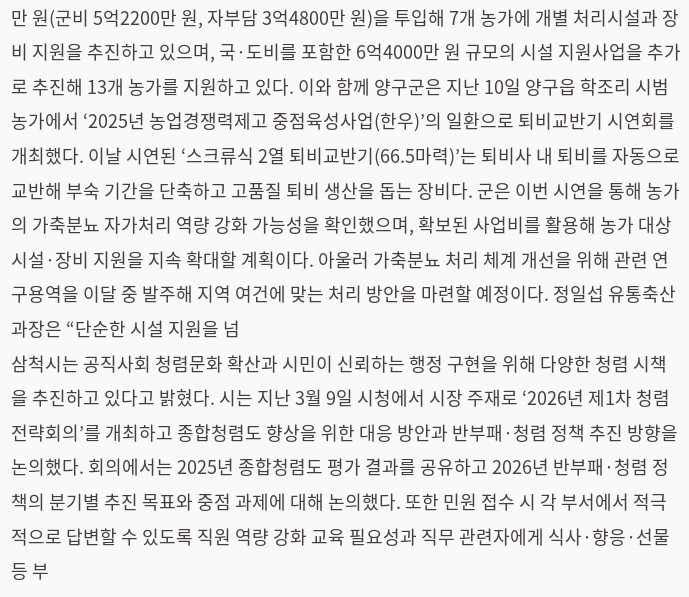만 원(군비 5억2200만 원, 자부담 3억4800만 원)을 투입해 7개 농가에 개별 처리시설과 장비 지원을 추진하고 있으며, 국·도비를 포함한 6억4000만 원 규모의 시설 지원사업을 추가로 추진해 13개 농가를 지원하고 있다. 이와 함께 양구군은 지난 10일 양구읍 학조리 시범농가에서 ‘2025년 농업경쟁력제고 중점육성사업(한우)’의 일환으로 퇴비교반기 시연회를 개최했다. 이날 시연된 ‘스크류식 2열 퇴비교반기(66.5마력)’는 퇴비사 내 퇴비를 자동으로 교반해 부숙 기간을 단축하고 고품질 퇴비 생산을 돕는 장비다. 군은 이번 시연을 통해 농가의 가축분뇨 자가처리 역량 강화 가능성을 확인했으며, 확보된 사업비를 활용해 농가 대상 시설·장비 지원을 지속 확대할 계획이다. 아울러 가축분뇨 처리 체계 개선을 위해 관련 연구용역을 이달 중 발주해 지역 여건에 맞는 처리 방안을 마련할 예정이다. 정일섭 유통축산과장은 “단순한 시설 지원을 넘
삼척시는 공직사회 청렴문화 확산과 시민이 신뢰하는 행정 구현을 위해 다양한 청렴 시책을 추진하고 있다고 밝혔다. 시는 지난 3월 9일 시청에서 시장 주재로 ‘2026년 제1차 청렴전략회의’를 개최하고 종합청렴도 향상을 위한 대응 방안과 반부패·청렴 정책 추진 방향을 논의했다. 회의에서는 2025년 종합청렴도 평가 결과를 공유하고 2026년 반부패·청렴 정책의 분기별 추진 목표와 중점 과제에 대해 논의했다. 또한 민원 접수 시 각 부서에서 적극적으로 답변할 수 있도록 직원 역량 강화 교육 필요성과 직무 관련자에게 식사·향응·선물 등 부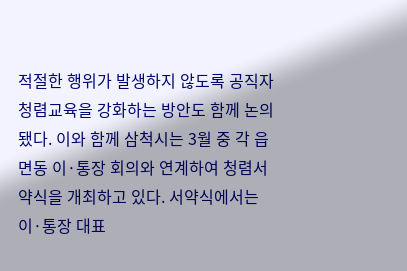적절한 행위가 발생하지 않도록 공직자 청렴교육을 강화하는 방안도 함께 논의됐다. 이와 함께 삼척시는 3월 중 각 읍면동 이·통장 회의와 연계하여 청렴서약식을 개최하고 있다. 서약식에서는 이·통장 대표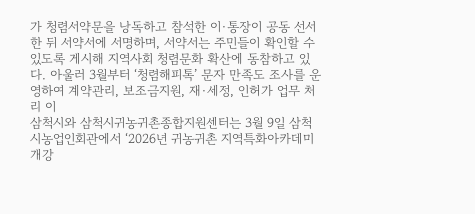가 청렴서약문을 낭독하고 참석한 이·통장이 공동 선서한 뒤 서약서에 서명하며, 서약서는 주민들이 확인할 수 있도록 게시해 지역사회 청렴문화 확산에 동참하고 있다. 아울러 3월부터 ‘청렴해피톡’ 문자 만족도 조사를 운영하여 계약관리, 보조금지원, 재·세정, 인허가 업무 처리 이
삼척시와 삼척시귀농귀촌종합지원센터는 3월 9일 삼척시농업인회관에서 ‘2026년 귀농귀촌 지역특화아카데미 개강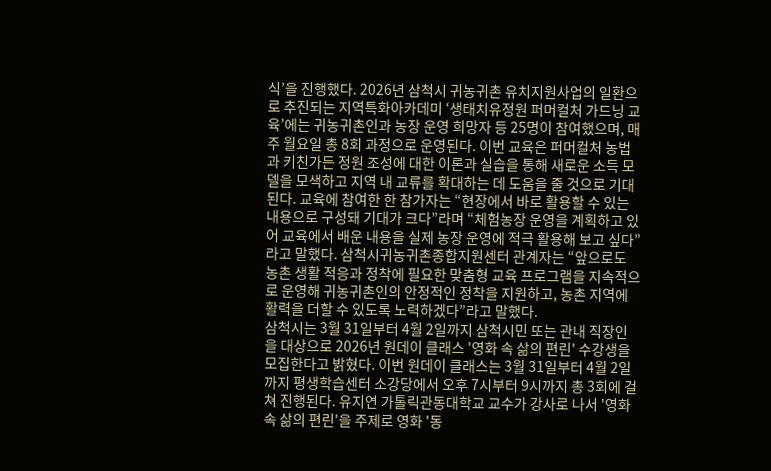식’을 진행했다. 2026년 삼척시 귀농귀촌 유치지원사업의 일환으로 추진되는 지역특화아카데미 ‘생태치유정원 퍼머컬처 가드닝 교육’에는 귀농귀촌인과 농장 운영 희망자 등 25명이 참여했으며, 매주 월요일 총 8회 과정으로 운영된다. 이번 교육은 퍼머컬처 농법과 키친가든 정원 조성에 대한 이론과 실습을 통해 새로운 소득 모델을 모색하고 지역 내 교류를 확대하는 데 도움을 줄 것으로 기대된다. 교육에 참여한 한 참가자는 “현장에서 바로 활용할 수 있는 내용으로 구성돼 기대가 크다”라며 “체험농장 운영을 계획하고 있어 교육에서 배운 내용을 실제 농장 운영에 적극 활용해 보고 싶다”라고 말했다. 삼척시귀농귀촌종합지원센터 관계자는 “앞으로도 농촌 생활 적응과 정착에 필요한 맞춤형 교육 프로그램을 지속적으로 운영해 귀농귀촌인의 안정적인 정착을 지원하고, 농촌 지역에 활력을 더할 수 있도록 노력하겠다”라고 말했다.
삼척시는 3월 31일부터 4월 2일까지 삼척시민 또는 관내 직장인을 대상으로 2026년 원데이 클래스 '영화 속 삶의 편린' 수강생을 모집한다고 밝혔다. 이번 원데이 클래스는 3월 31일부터 4월 2일까지 평생학습센터 소강당에서 오후 7시부터 9시까지 총 3회에 걸쳐 진행된다. 유지연 가톨릭관동대학교 교수가 강사로 나서 '영화 속 삶의 편린'을 주제로 영화 '동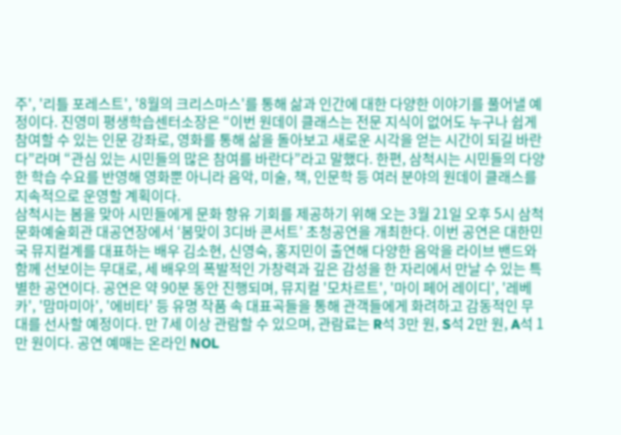주', '리틀 포레스트', '8월의 크리스마스'를 통해 삶과 인간에 대한 다양한 이야기를 풀어낼 예정이다. 진영미 평생학습센터소장은 “이번 원데이 클래스는 전문 지식이 없어도 누구나 쉽게 참여할 수 있는 인문 강좌로, 영화를 통해 삶을 돌아보고 새로운 시각을 얻는 시간이 되길 바란다”라며 “관심 있는 시민들의 많은 참여를 바란다”라고 말했다. 한편, 삼척시는 시민들의 다양한 학습 수요를 반영해 영화뿐 아니라 음악, 미술, 책, 인문학 등 여러 분야의 원데이 클래스를 지속적으로 운영할 계획이다.
삼척시는 봄을 맞아 시민들에게 문화 향유 기회를 제공하기 위해 오는 3월 21일 오후 5시 삼척문화예술회관 대공연장에서 ‘봄맞이 3디바 콘서트’ 초청공연을 개최한다. 이번 공연은 대한민국 뮤지컬계를 대표하는 배우 김소현, 신영숙, 홍지민이 출연해 다양한 음악을 라이브 밴드와 함께 선보이는 무대로, 세 배우의 폭발적인 가창력과 깊은 감성을 한 자리에서 만날 수 있는 특별한 공연이다. 공연은 약 90분 동안 진행되며, 뮤지컬 '모차르트', '마이 페어 레이디', '레베카', '맘마미아', '에비타' 등 유명 작품 속 대표곡들을 통해 관객들에게 화려하고 감동적인 무대를 선사할 예정이다. 만 7세 이상 관람할 수 있으며, 관람료는 R석 3만 원, S석 2만 원, A석 1만 원이다. 공연 예매는 온라인 NOL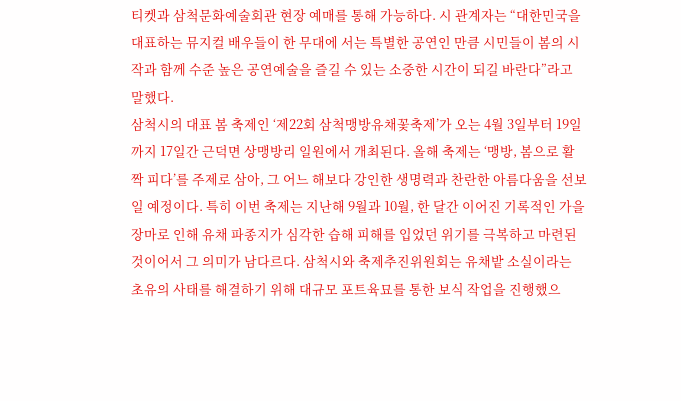티켓과 삼척문화예술회관 현장 예매를 통해 가능하다. 시 관계자는 “대한민국을 대표하는 뮤지컬 배우들이 한 무대에 서는 특별한 공연인 만큼 시민들이 봄의 시작과 함께 수준 높은 공연예술을 즐길 수 있는 소중한 시간이 되길 바란다”라고 말했다.
삼척시의 대표 봄 축제인 ‘제22회 삼척맹방유채꽃축제’가 오는 4월 3일부터 19일까지 17일간 근덕면 상맹방리 일원에서 개최된다. 올해 축제는 ‘맹방, 봄으로 활짝 피다’를 주제로 삼아, 그 어느 해보다 강인한 생명력과 찬란한 아름다움을 선보일 예정이다. 특히 이번 축제는 지난해 9월과 10월, 한 달간 이어진 기록적인 가을 장마로 인해 유채 파종지가 심각한 습해 피해를 입었던 위기를 극복하고 마련된 것이어서 그 의미가 남다르다. 삼척시와 축제추진위원회는 유채밭 소실이라는 초유의 사태를 해결하기 위해 대규모 포트육묘를 통한 보식 작업을 진행했으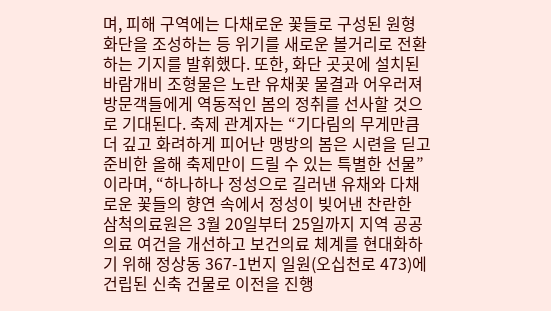며, 피해 구역에는 다채로운 꽃들로 구성된 원형 화단을 조성하는 등 위기를 새로운 볼거리로 전환하는 기지를 발휘했다. 또한, 화단 곳곳에 설치된 바람개비 조형물은 노란 유채꽃 물결과 어우러져 방문객들에게 역동적인 봄의 정취를 선사할 것으로 기대된다. 축제 관계자는 “기다림의 무게만큼 더 깊고 화려하게 피어난 맹방의 봄은 시련을 딛고 준비한 올해 축제만이 드릴 수 있는 특별한 선물”이라며, “하나하나 정성으로 길러낸 유채와 다채로운 꽃들의 향연 속에서 정성이 빚어낸 찬란한
삼척의료원은 3월 20일부터 25일까지 지역 공공의료 여건을 개선하고 보건의료 체계를 현대화하기 위해 정상동 367-1번지 일원(오십천로 473)에 건립된 신축 건물로 이전을 진행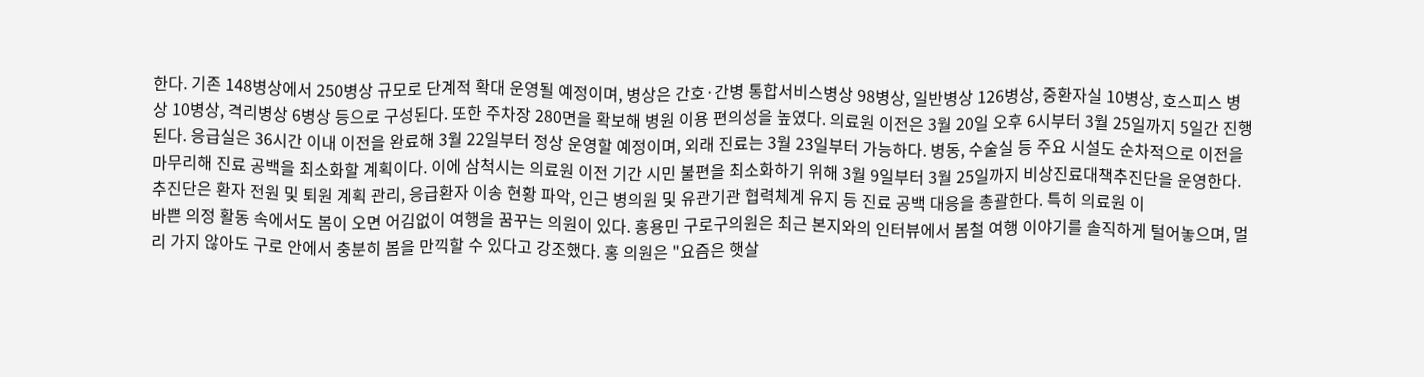한다. 기존 148병상에서 250병상 규모로 단계적 확대 운영될 예정이며, 병상은 간호·간병 통합서비스병상 98병상, 일반병상 126병상, 중환자실 10병상, 호스피스 병상 10병상, 격리병상 6병상 등으로 구성된다. 또한 주차장 280면을 확보해 병원 이용 편의성을 높였다. 의료원 이전은 3월 20일 오후 6시부터 3월 25일까지 5일간 진행된다. 응급실은 36시간 이내 이전을 완료해 3월 22일부터 정상 운영할 예정이며, 외래 진료는 3월 23일부터 가능하다. 병동, 수술실 등 주요 시설도 순차적으로 이전을 마무리해 진료 공백을 최소화할 계획이다. 이에 삼척시는 의료원 이전 기간 시민 불편을 최소화하기 위해 3월 9일부터 3월 25일까지 비상진료대책추진단을 운영한다. 추진단은 환자 전원 및 퇴원 계획 관리, 응급환자 이송 현황 파악, 인근 병의원 및 유관기관 협력체계 유지 등 진료 공백 대응을 총괄한다. 특히 의료원 이
바쁜 의정 활동 속에서도 봄이 오면 어김없이 여행을 꿈꾸는 의원이 있다. 홍용민 구로구의원은 최근 본지와의 인터뷰에서 봄철 여행 이야기를 솔직하게 털어놓으며, 멀리 가지 않아도 구로 안에서 충분히 봄을 만끽할 수 있다고 강조했다. 홍 의원은 "요즘은 햇살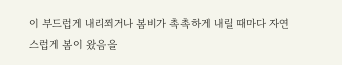이 부드럽게 내리쬐거나 봄비가 촉촉하게 내릴 때마다 자연스럽게 봄이 왔음을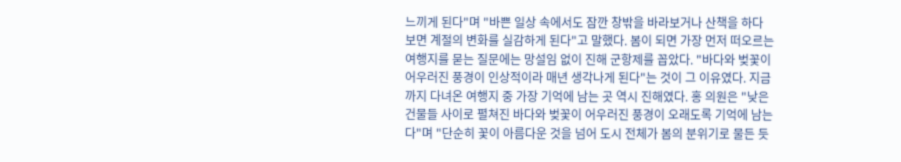느끼게 된다"며 "바쁜 일상 속에서도 잠깐 창밖을 바라보거나 산책을 하다 보면 계절의 변화를 실감하게 된다"고 말했다. 봄이 되면 가장 먼저 떠오르는 여행지를 묻는 질문에는 망설임 없이 진해 군항제를 꼽았다. "바다와 벚꽃이 어우러진 풍경이 인상적이라 매년 생각나게 된다"는 것이 그 이유였다. 지금까지 다녀온 여행지 중 가장 기억에 남는 곳 역시 진해였다. 홍 의원은 "낮은 건물들 사이로 펼쳐진 바다와 벚꽃이 어우러진 풍경이 오래도록 기억에 남는다"며 "단순히 꽃이 아름다운 것을 넘어 도시 전체가 봄의 분위기로 물든 듯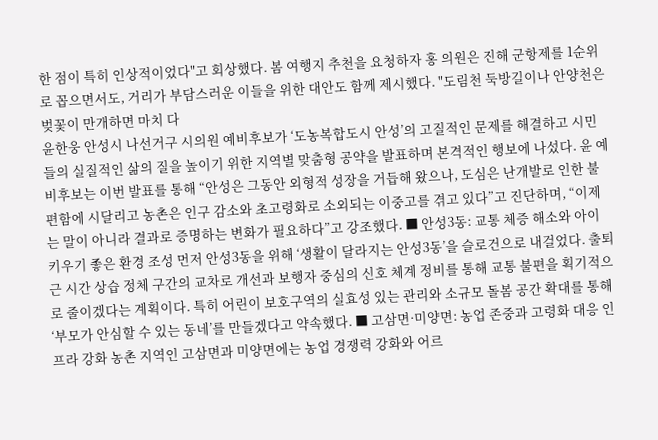한 점이 특히 인상적이었다"고 회상했다. 봄 여행지 추천을 요청하자 홍 의원은 진해 군항제를 1순위로 꼽으면서도, 거리가 부담스러운 이들을 위한 대안도 함께 제시했다. "도림천 둑방길이나 안양천은 벚꽃이 만개하면 마치 다
윤한웅 안성시 나선거구 시의원 예비후보가 ‘도농복합도시 안성’의 고질적인 문제를 해결하고 시민들의 실질적인 삶의 질을 높이기 위한 지역별 맞춤형 공약을 발표하며 본격적인 행보에 나섰다. 윤 예비후보는 이번 발표를 통해 “안성은 그동안 외형적 성장을 거듭해 왔으나, 도심은 난개발로 인한 불편함에 시달리고 농촌은 인구 감소와 초고령화로 소외되는 이중고를 겪고 있다”고 진단하며, “이제는 말이 아니라 결과로 증명하는 변화가 필요하다”고 강조했다. ■ 안성3동: 교통 체증 해소와 아이 키우기 좋은 환경 조성 먼저 안성3동을 위해 ‘생활이 달라지는 안성3동’을 슬로건으로 내걸었다. 출퇴근 시간 상습 정체 구간의 교차로 개선과 보행자 중심의 신호 체계 정비를 통해 교통 불편을 획기적으로 줄이겠다는 계획이다. 특히 어린이 보호구역의 실효성 있는 관리와 소규모 돌봄 공간 확대를 통해 ‘부모가 안심할 수 있는 동네’를 만들겠다고 약속했다. ■ 고삼면·미양면: 농업 존중과 고령화 대응 인프라 강화 농촌 지역인 고삼면과 미양면에는 농업 경쟁력 강화와 어르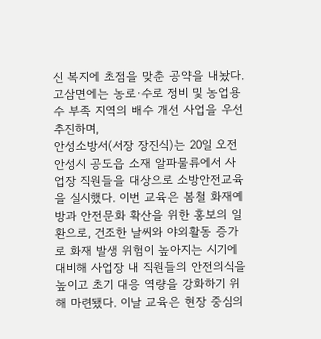신 복지에 초점을 맞춘 공약을 내놨다. 고삼면에는 농로·수로 정비 및 농업용수 부족 지역의 배수 개선 사업을 우선 추진하며,
안성소방서(서장 장진식)는 20일 오전 안성시 공도읍 소재 알파물류에서 사업장 직원들을 대상으로 소방안전교육을 실시했다. 이번 교육은 봄철 화재예방과 안전문화 확산을 위한 홍보의 일환으로, 건조한 날씨와 야외활동 증가로 화재 발생 위험이 높아지는 시기에 대비해 사업장 내 직원들의 안전의식을 높이고 초기 대응 역량을 강화하기 위해 마련됐다. 이날 교육은 현장 중심의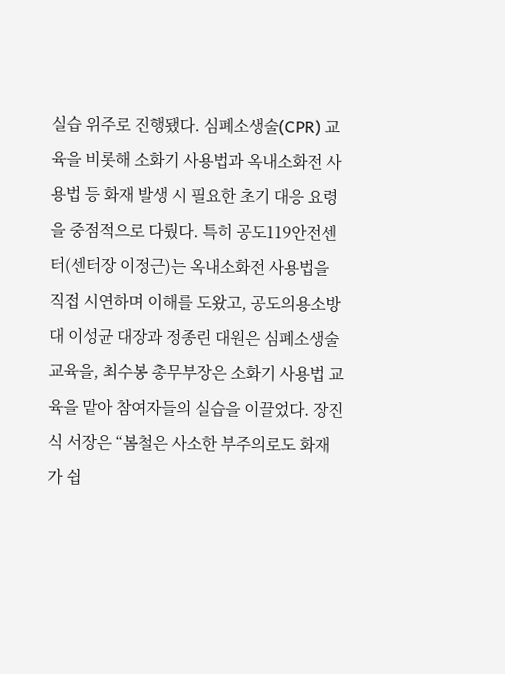실습 위주로 진행됐다. 심폐소생술(CPR) 교육을 비롯해 소화기 사용법과 옥내소화전 사용법 등 화재 발생 시 필요한 초기 대응 요령을 중점적으로 다뤘다. 특히 공도119안전센터(센터장 이정근)는 옥내소화전 사용법을 직접 시연하며 이해를 도왔고, 공도의용소방대 이성균 대장과 정종린 대원은 심폐소생술 교육을, 최수봉 총무부장은 소화기 사용법 교육을 맡아 참여자들의 실습을 이끌었다. 장진식 서장은 “봄철은 사소한 부주의로도 화재가 쉽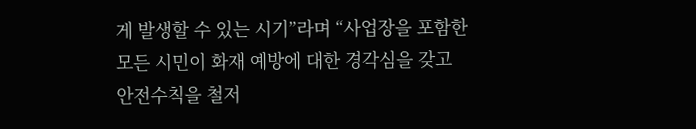게 발생할 수 있는 시기”라며 “사업장을 포함한 모든 시민이 화재 예방에 대한 경각심을 갖고 안전수칙을 철저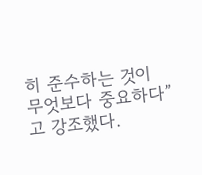히 준수하는 것이 무엇보다 중요하다”고 강조했다.